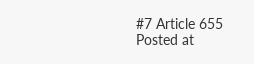#7 Article 655 Posted at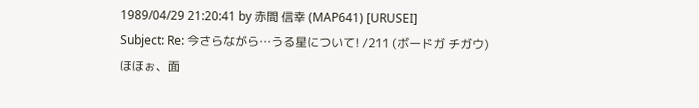1989/04/29 21:20:41 by 赤間 信幸 (MAP641) [URUSEI]
Subject: Re: 今さらながら…うる星について! /211 (ボードガ チガウ)
ほほぉ、面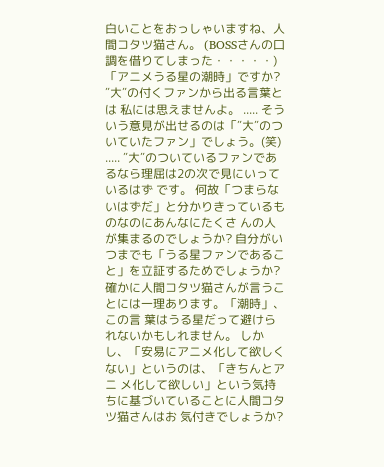白いことをおっしゃいますね、人間コタツ猫さん。 (BOSSさんの口調を借りてしまった・・・・・) 「アニメうる星の潮時」ですか? ″大″の付くファンから出る言葉とは 私には思えませんよ。 ..... そういう意見が出せるのは「″大″のついていたファン」でしょう。(笑) ..... ″大″のついているファンであるなら理屈は2の次で見にいっているはず です。 何故「つまらないはずだ」と分かりきっているものなのにあんなにたくさ んの人が集まるのでしょうか? 自分がいつまでも「うる星ファンであるこ と」を立証するためでしょうか? 確かに人間コタツ猫さんが言うことには一理あります。「潮時」、この言 葉はうる星だって避けられないかもしれません。 しかし、「安易にアニメ化して欲しくない」というのは、「きちんとアニ メ化して欲しい」という気持ちに基づいていることに人間コタツ猫さんはお 気付きでしょうか?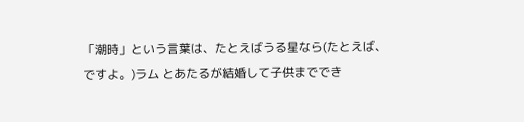「潮時」という言葉は、たとえばうる星なら(たとえば、ですよ。)ラム とあたるが結婚して子供まででき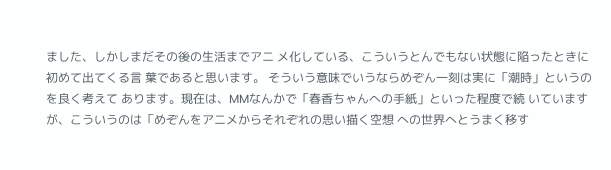ました、しかしまだその後の生活までアニ メ化している、こういうとんでもない状態に陥ったときに初めて出てくる言 葉であると思います。 そういう意味でいうならめぞん一刻は実に「潮時」というのを良く考えて あります。現在は、MMなんかで「春香ちゃんへの手紙」といった程度で続 いていますが、こういうのは「めぞんをアニメからそれぞれの思い描く空想 への世界へとうまく移す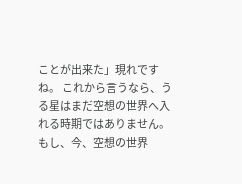ことが出来た」現れですね。 これから言うなら、うる星はまだ空想の世界へ入れる時期ではありません。 もし、今、空想の世界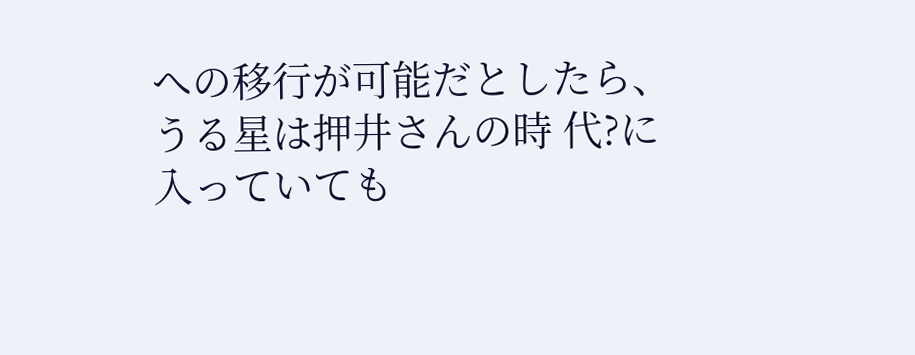への移行が可能だとしたら、うる星は押井さんの時 代?に入っていても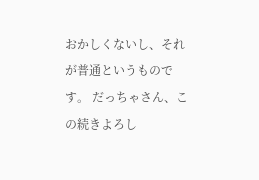おかしくないし、それが普通というものです。 だっちゃさん、この続きよろし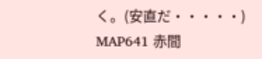く。(安直だ・・・・・) MAP641 赤間